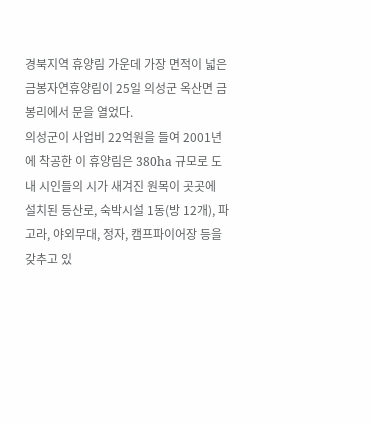경북지역 휴양림 가운데 가장 면적이 넓은 금봉자연휴양림이 25일 의성군 옥산면 금봉리에서 문을 열었다.
의성군이 사업비 22억원을 들여 2001년에 착공한 이 휴양림은 380ha 규모로 도내 시인들의 시가 새겨진 원목이 곳곳에 설치된 등산로, 숙박시설 1동(방 12개), 파고라, 야외무대, 정자, 캠프파이어장 등을 갖추고 있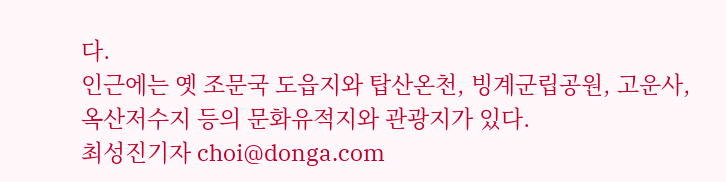다.
인근에는 옛 조문국 도읍지와 탑산온천, 빙계군립공원, 고운사, 옥산저수지 등의 문화유적지와 관광지가 있다.
최성진기자 choi@donga.com